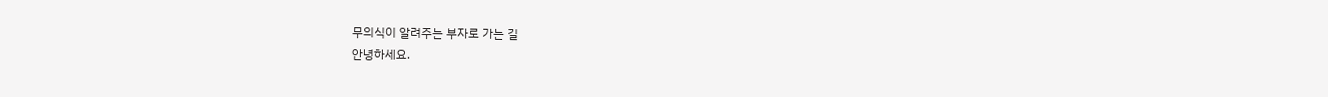무의식이 알려주는 부자로 가는 길
안녕하세요.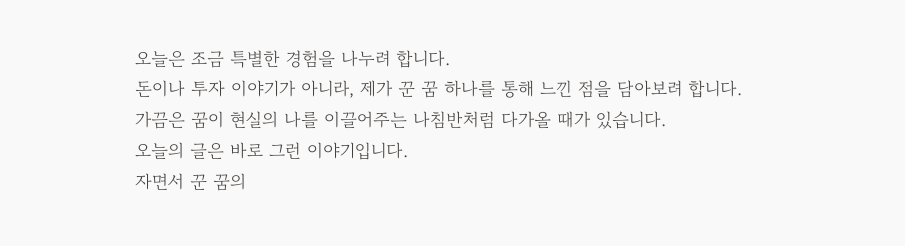오늘은 조금 특별한 경험을 나누려 합니다.
돈이나 투자 이야기가 아니라, 제가 꾼 꿈 하나를 통해 느낀 점을 담아보려 합니다.
가끔은 꿈이 현실의 나를 이끌어주는 나침반처럼 다가올 때가 있습니다.
오늘의 글은 바로 그런 이야기입니다.
자면서 꾼 꿈의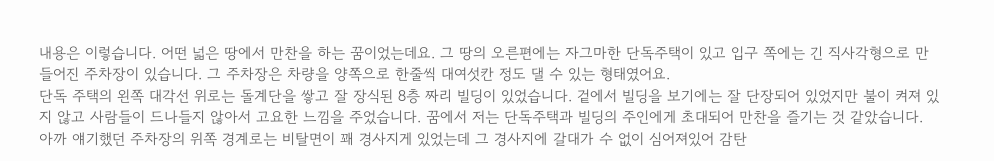내용은 이렇습니다. 어떤 넓은 땅에서 만찬을 하는 꿈이었는데요. 그 땅의 오른편에는 자그마한 단독주택이 있고 입구 쪽에는 긴 직사각형으로 만들어진 주차장이 있습니다. 그 주차장은 차량을 양쪽으로 한줄씩 대여섯칸 정도 댈 수 있는 형태였어요.
단독 주택의 왼쪽 대각선 위로는 돌계단을 쌓고 잘 장식된 8층 짜리 빌딩이 있었습니다. 겉에서 빌딩을 보기에는 잘 단장되어 있었지만 불이 켜져 있지 않고 사람들이 드나들지 않아서 고요한 느낌을 주었습니다. 꿈에서 저는 단독주택과 빌딩의 주인에게 초대되어 만찬을 즐기는 것 같았습니다. 아까 얘기했던 주차장의 위쪽 경계로는 비탈면이 꽤 경사지게 있었는데 그 경사지에 갈대가 수 없이 심어져있어 감탄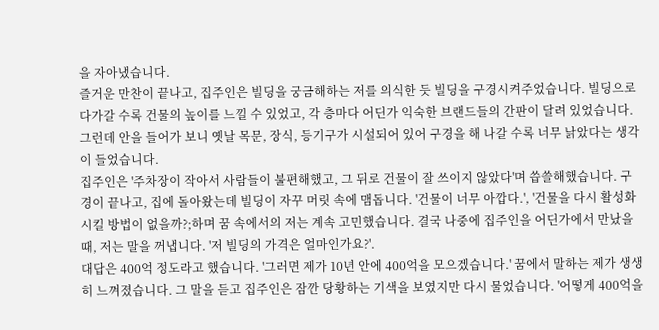을 자아냈습니다.
즐거운 만찬이 끝나고, 집주인은 빌딩을 궁금해하는 저를 의식한 듯 빌딩을 구경시켜주었습니다. 빌딩으로 다가갈 수록 건물의 높이를 느낄 수 있었고, 각 층마다 어딘가 익숙한 브랜드들의 간판이 달려 있었습니다. 그런데 안을 들어가 보니 옛날 목문, 장식, 등기구가 시설되어 있어 구경을 해 나갈 수록 너무 낡았다는 생각이 들었습니다.
집주인은 '주차장이 작아서 사람들이 불편해했고, 그 뒤로 건물이 잘 쓰이지 않았다'며 씁쓸해했습니다. 구경이 끝나고, 집에 돌아왔는데 빌딩이 자꾸 머릿 속에 맴돕니다. '건물이 너무 아깝다.', '건물을 다시 활성화시킬 방법이 없을까?;하며 꿈 속에서의 저는 계속 고민했습니다. 결국 나중에 집주인을 어딘가에서 만났을 때, 저는 말을 꺼냅니다. '저 빌딩의 가격은 얼마인가요?'.
대답은 400억 정도라고 했습니다. '그러면 제가 10년 안에 400억을 모으겠습니다.' 꿈에서 말하는 제가 생생히 느껴졌습니다. 그 말을 듣고 집주인은 잠깐 당황하는 기색을 보였지만 다시 물었습니다. '어떻게 400억을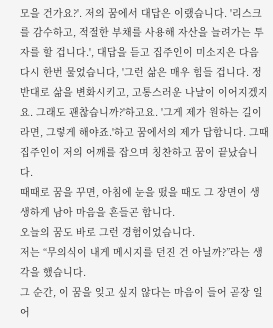모을 건가요?'. 저의 꿈에서 대답은 이랬습니다. '리스크를 감수하고, 적절한 부채를 사용해 자산을 늘려가는 투자를 할 겁니다.', 대답을 듣고 집주인이 미소지은 다음 다시 한번 물었습니다, '그런 삶은 매우 힘들 겁니다. 정반대로 삶을 변화시키고, 고통스러운 나날이 이어지겠지요. 그래도 괜찮습니까?'하고요. '그게 제가 원하는 길이라면, 그렇게 해야죠.'하고 꿈에서의 제가 답합니다. 그때 집주인이 저의 어깨를 잡으며 칭찬하고 꿈이 끝났습니다.
때때로 꿈을 꾸면, 아침에 눈을 떴을 때도 그 장면이 생생하게 남아 마음을 흔들곤 합니다.
오늘의 꿈도 바로 그런 경험이었습니다.
저는 “무의식이 내게 메시지를 던진 건 아닐까?”라는 생각을 했습니다.
그 순간, 이 꿈을 잊고 싶지 않다는 마음이 들어 곧장 일어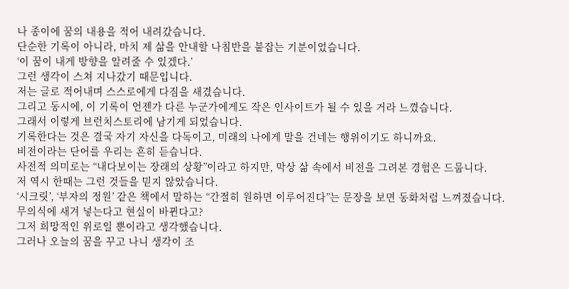나 종이에 꿈의 내용을 적어 내려갔습니다.
단순한 기록이 아니라, 마치 제 삶을 안내할 나침반을 붙잡는 기분이었습니다.
‘이 꿈이 내게 방향을 알려줄 수 있겠다.’
그런 생각이 스쳐 지나갔기 때문입니다.
저는 글로 적어내며 스스로에게 다짐을 새겼습니다.
그리고 동시에, 이 기록이 언젠가 다른 누군가에게도 작은 인사이트가 될 수 있을 거라 느꼈습니다.
그래서 이렇게 브런치스토리에 남기게 되었습니다.
기록한다는 것은 결국 자기 자신을 다독이고, 미래의 나에게 말을 건네는 행위이기도 하니까요.
비전이라는 단어를 우리는 흔히 듣습니다.
사전적 의미로는 “내다보이는 장래의 상황”이라고 하지만, 막상 삶 속에서 비전을 그려본 경험은 드뭅니다.
저 역시 한때는 그런 것들을 믿지 않았습니다.
‘시크릿’, ‘부자의 정원’ 같은 책에서 말하는 “간절히 원하면 이루어진다”는 문장을 보면 동화처럼 느껴졌습니다.
무의식에 새겨 넣는다고 현실이 바뀐다고?
그저 희망적인 위로일 뿐이라고 생각했습니다.
그러나 오늘의 꿈을 꾸고 나니 생각이 조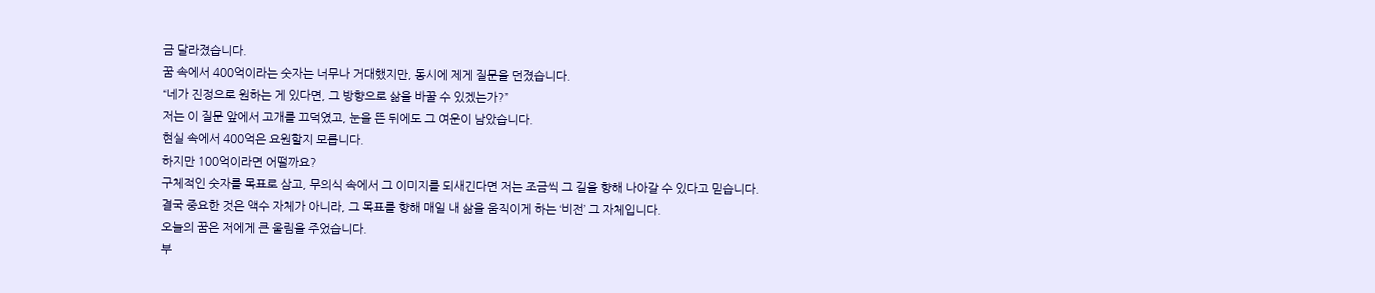금 달라졌습니다.
꿈 속에서 400억이라는 숫자는 너무나 거대했지만, 동시에 제게 질문을 던졌습니다.
“네가 진정으로 원하는 게 있다면, 그 방향으로 삶을 바꿀 수 있겠는가?”
저는 이 질문 앞에서 고개를 끄덕였고, 눈을 뜬 뒤에도 그 여운이 남았습니다.
현실 속에서 400억은 요원할지 모릅니다.
하지만 100억이라면 어떨까요?
구체적인 숫자를 목표로 삼고, 무의식 속에서 그 이미지를 되새긴다면 저는 조금씩 그 길을 향해 나아갈 수 있다고 믿습니다.
결국 중요한 것은 액수 자체가 아니라, 그 목표를 향해 매일 내 삶을 움직이게 하는 ‘비전’ 그 자체입니다.
오늘의 꿈은 저에게 큰 울림을 주었습니다.
부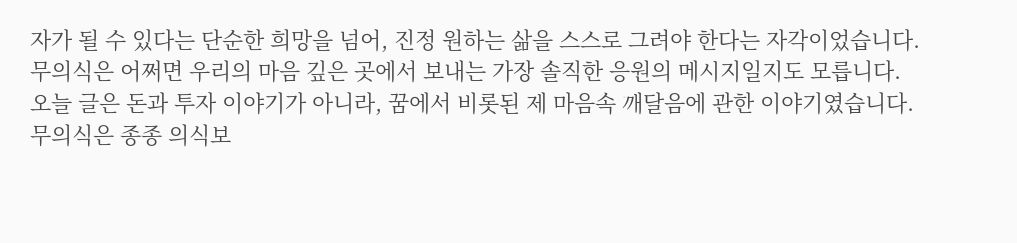자가 될 수 있다는 단순한 희망을 넘어, 진정 원하는 삶을 스스로 그려야 한다는 자각이었습니다.
무의식은 어쩌면 우리의 마음 깊은 곳에서 보내는 가장 솔직한 응원의 메시지일지도 모릅니다.
오늘 글은 돈과 투자 이야기가 아니라, 꿈에서 비롯된 제 마음속 깨달음에 관한 이야기였습니다.
무의식은 종종 의식보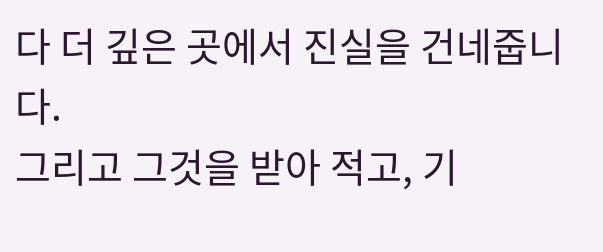다 더 깊은 곳에서 진실을 건네줍니다.
그리고 그것을 받아 적고, 기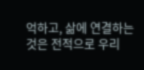억하고, 삶에 연결하는 것은 전적으로 우리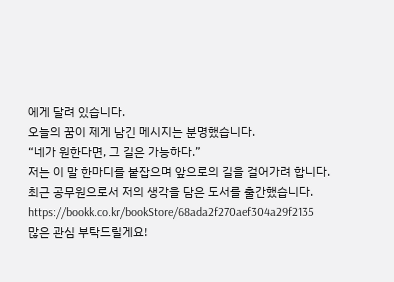에게 달려 있습니다.
오늘의 꿈이 제게 남긴 메시지는 분명했습니다.
“네가 원한다면, 그 길은 가능하다.”
저는 이 말 한마디를 붙잡으며 앞으로의 길을 걸어가려 합니다.
최근 공무원으로서 저의 생각을 담은 도서를 출간했습니다.
https://bookk.co.kr/bookStore/68ada2f270aef304a29f2135
많은 관심 부탁드릴게요!